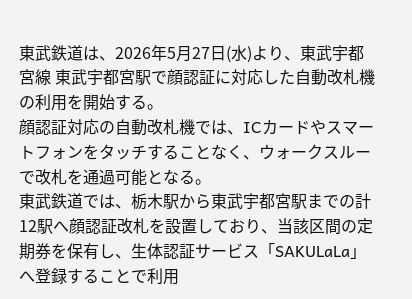東武鉄道は、2026年5月27日(水)より、東武宇都宮線 東武宇都宮駅で顔認証に対応した自動改札機の利用を開始する。
顔認証対応の自動改札機では、ICカードやスマートフォンをタッチすることなく、ウォークスルーで改札を通過可能となる。
東武鉄道では、栃木駅から東武宇都宮駅までの計12駅へ顔認証改札を設置しており、当該区間の定期券を保有し、生体認証サービス「SAKULaLa」へ登録することで利用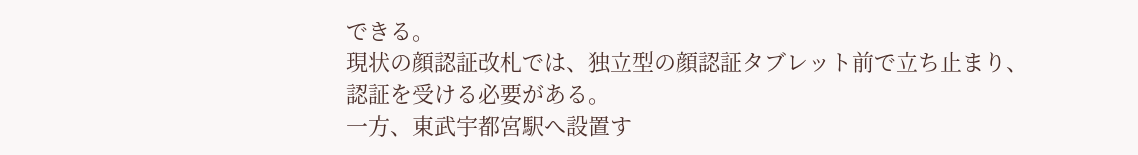できる。
現状の顔認証改札では、独立型の顔認証タブレット前で立ち止まり、認証を受ける必要がある。
一方、東武宇都宮駅へ設置す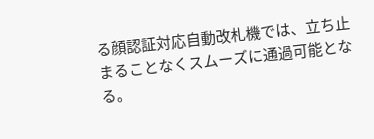る顔認証対応自動改札機では、立ち止まることなくスムーズに通過可能となる。